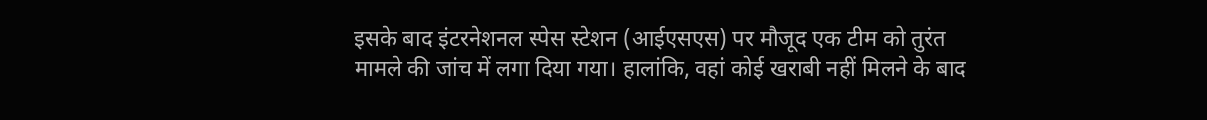इसके बाद इंटरनेशनल स्पेस स्टेशन (आईएसएस) पर मौजूद एक टीम को तुरंत मामले की जांच में लगा दिया गया। हालांकि, वहां कोई खराबी नहीं मिलने के बाद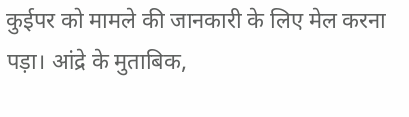कुईपर को मामले की जानकारी के लिए मेल करना पड़ा। आंद्रे के मुताबिक,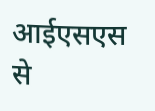आईएसएस से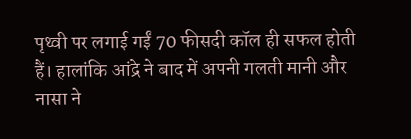पृथ्वी पर लगाई गईं 70 फीसदी कॉल ही सफल होती हैं। हालांकि आंद्रे ने बाद में अपनी गलती मानी और नासा ने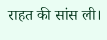राहत की सांस ली।